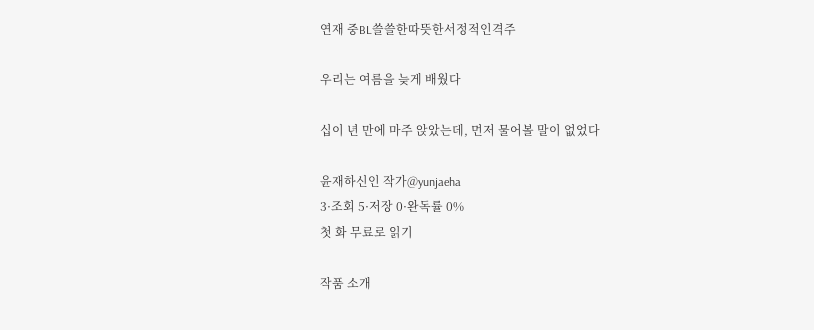연재 중BL쓸쓸한따뜻한서정적인격주

우리는 여름을 늦게 배웠다

십이 년 만에 마주 앉았는데, 먼저 물어볼 말이 없었다

윤재하신인 작가@yunjaeha
3·조회 5·저장 0·완독률 0%
첫 화 무료로 읽기

작품 소개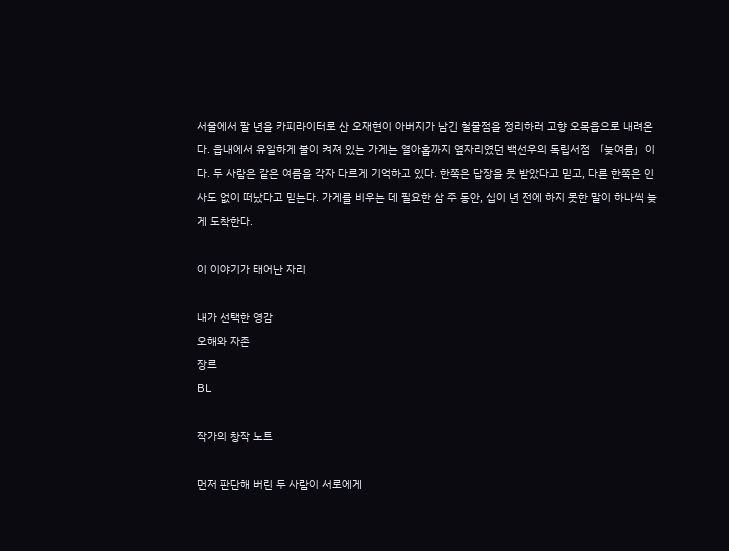서울에서 팔 년을 카피라이터로 산 오재현이 아버지가 남긴 철물점을 정리하러 고향 오목읍으로 내려온다. 읍내에서 유일하게 불이 켜져 있는 가게는 열아홉까지 옆자리였던 백선우의 독립서점 「늦여름」이다. 두 사람은 같은 여름을 각자 다르게 기억하고 있다. 한쪽은 답장을 못 받았다고 믿고, 다른 한쪽은 인사도 없이 떠났다고 믿는다. 가게를 비우는 데 필요한 삼 주 동안, 십이 년 전에 하지 못한 말이 하나씩 늦게 도착한다.

이 이야기가 태어난 자리

내가 선택한 영감
오해와 자존
장르
BL

작가의 창작 노트

먼저 판단해 버린 두 사람이 서로에게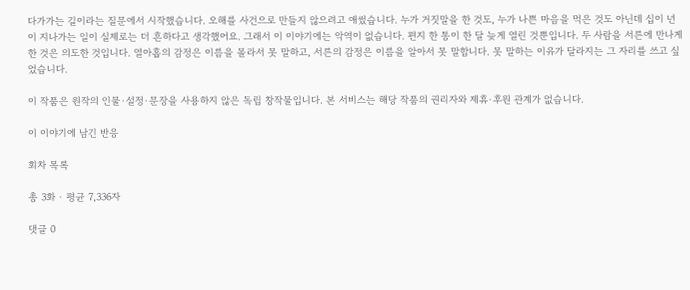다가가는 길이라는 질문에서 시작했습니다. 오해를 사건으로 만들지 않으려고 애썼습니다. 누가 거짓말을 한 것도, 누가 나쁜 마음을 먹은 것도 아닌데 십이 년이 지나가는 일이 실제로는 더 흔하다고 생각했어요. 그래서 이 이야기에는 악역이 없습니다. 편지 한 통이 한 달 늦게 열린 것뿐입니다. 두 사람을 서른에 만나게 한 것은 의도한 것입니다. 열아홉의 감정은 이름을 몰라서 못 말하고, 서른의 감정은 이름을 알아서 못 말합니다. 못 말하는 이유가 달라지는 그 자리를 쓰고 싶었습니다.

이 작품은 원작의 인물·설정·문장을 사용하지 않은 독립 창작물입니다. 본 서비스는 해당 작품의 권리자와 제휴·후원 관계가 없습니다.

이 이야기에 남긴 반응

회차 목록

총 3화 · 평균 7,336자

댓글 0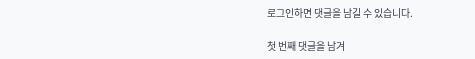로그인하면 댓글을 남길 수 있습니다.

첫 번째 댓글을 남겨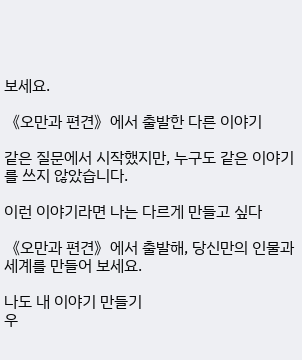보세요.

《오만과 편견》에서 출발한 다른 이야기

같은 질문에서 시작했지만, 누구도 같은 이야기를 쓰지 않았습니다.

이런 이야기라면 나는 다르게 만들고 싶다

《오만과 편견》에서 출발해, 당신만의 인물과 세계를 만들어 보세요.

나도 내 이야기 만들기
우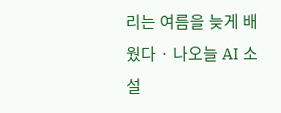리는 여름을 늦게 배웠다 · 나오늘 AI 소설